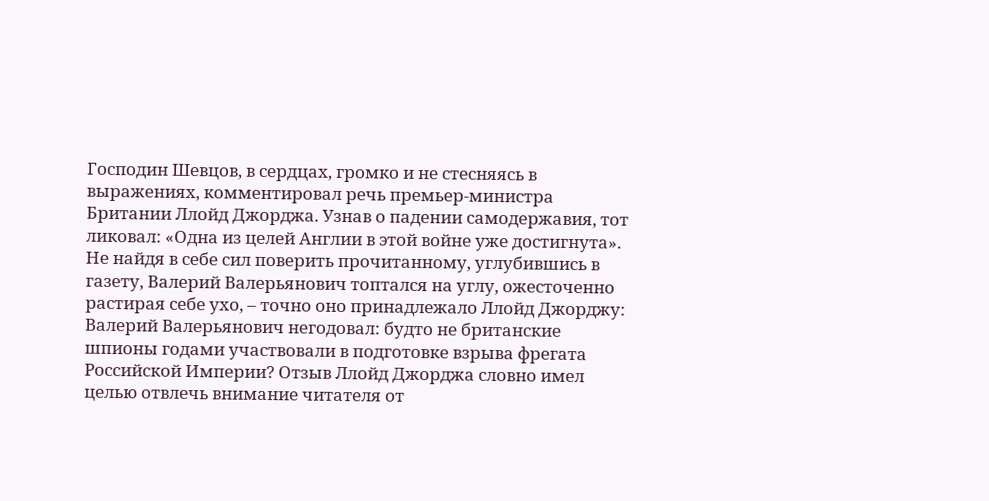Господин Шевцов, в сердцах, громко и не стесняясь в выражениях, комментировал речь премьер-министра Британии Ллойд Джорджа. Узнав о падении самодержавия, тот ликовал: «Одна из целей Англии в этой войне уже достигнута».
Не найдя в себе сил поверить прочитанному, углубившись в газету, Валерий Валерьянович топтался на углу, ожесточенно растирая себе ухо, – точно оно принадлежало Ллойд Джорджу:
Валерий Валерьянович негодовал: будто не британские шпионы годами участвовали в подготовке взрыва фрегата Российской Империи? Отзыв Ллойд Джорджа словно имел целью отвлечь внимание читателя от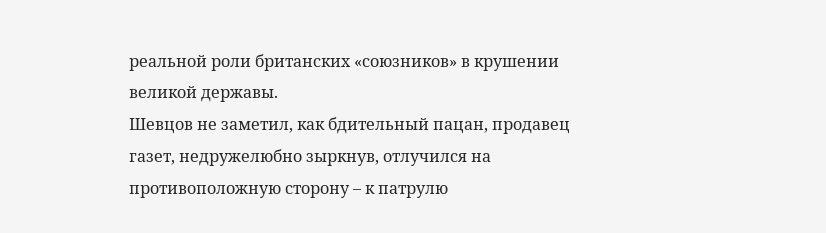реальной роли британских «союзников» в крушении великой державы.
Шевцов не заметил, как бдительный пацан, продавец газет, недружелюбно зыркнув, отлучился на противоположную сторону – к патрулю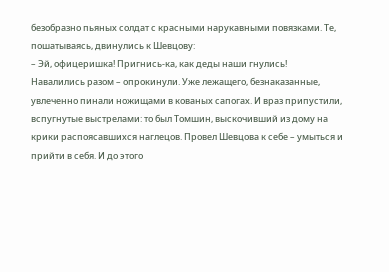безобразно пьяных солдат с красными нарукавными повязками. Те, пошатываясь, двинулись к Шевцову:
– Эй, офицеришка! Пригнись-ка, как деды наши гнулись!
Навалились разом – опрокинули. Уже лежащего, безнаказанные, увлеченно пинали ножищами в кованых сапогах. И враз припустили, вспугнутые выстрелами: то был Томшин, выскочивший из дому на крики распоясавшихся наглецов. Провел Шевцова к себе – умыться и прийти в себя. И до этого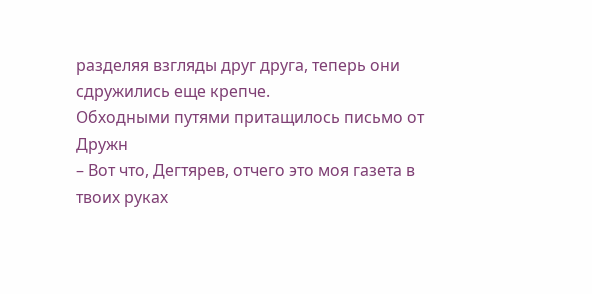разделяя взгляды друг друга, теперь они сдружились еще крепче.
Обходными путями притащилось письмо от Дружн
– Вот что, Дегтярев, отчего это моя газета в твоих руках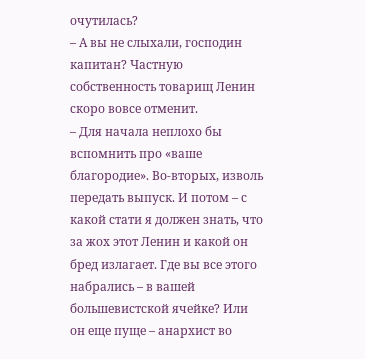очутилась?
– А вы не слыхали, господин капитан? Частную собственность товарищ Ленин скоро вовсе отменит.
– Для начала неплохо бы вспомнить про «ваше благородие». Во-вторых, изволь передать выпуск. И потом – с какой стати я должен знать, что за жох этот Ленин и какой он бред излагает. Где вы все этого набрались – в вашей большевистской ячейке? Или он еще пуще – анархист во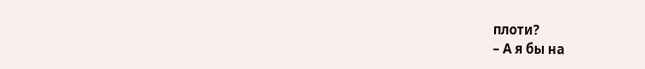плоти?
– А я бы на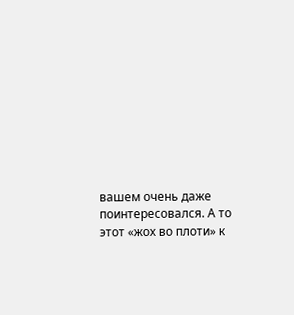вашем очень даже поинтересовался. А то этот «жох во плоти» к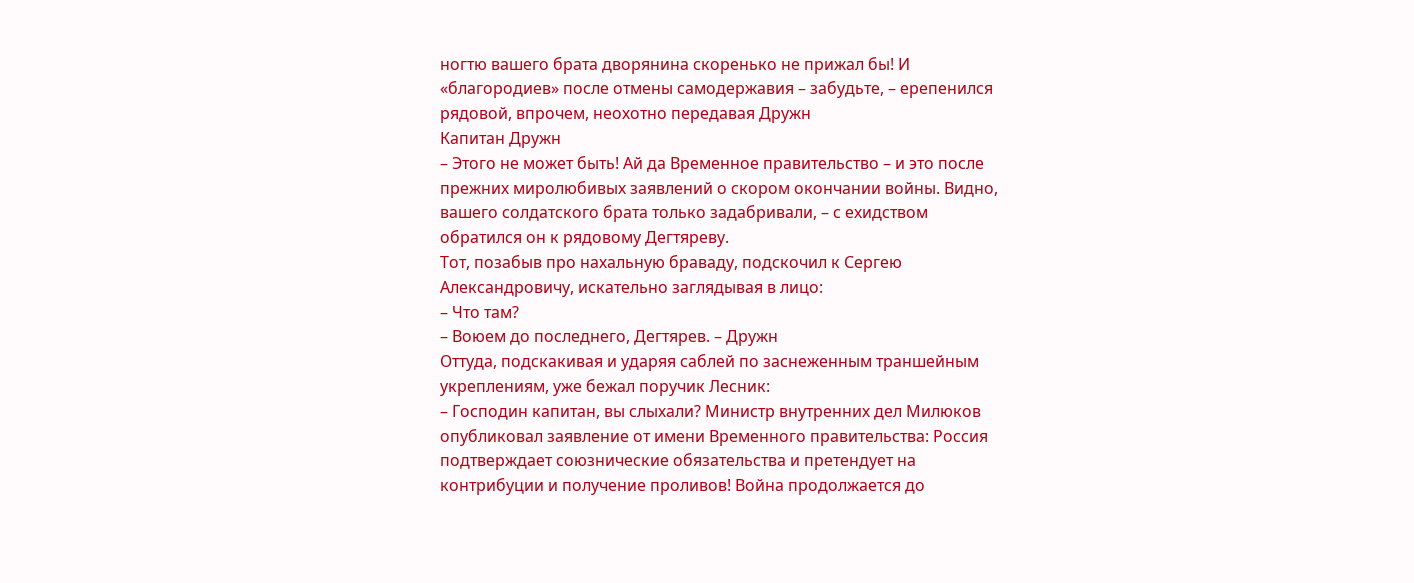ногтю вашего брата дворянина скоренько не прижал бы! И «благородиев» после отмены самодержавия – забудьте, – ерепенился рядовой, впрочем, неохотно передавая Дружн
Капитан Дружн
– Этого не может быть! Ай да Временное правительство – и это после прежних миролюбивых заявлений о скором окончании войны. Видно, вашего солдатского брата только задабривали, – с ехидством обратился он к рядовому Дегтяреву.
Тот, позабыв про нахальную браваду, подскочил к Сергею Александровичу, искательно заглядывая в лицо:
– Что там?
– Воюем до последнего, Дегтярев. – Дружн
Оттуда, подскакивая и ударяя саблей по заснеженным траншейным укреплениям, уже бежал поручик Лесник:
– Господин капитан, вы слыхали? Министр внутренних дел Милюков опубликовал заявление от имени Временного правительства: Россия подтверждает союзнические обязательства и претендует на контрибуции и получение проливов! Война продолжается до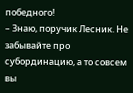победного!
– Знаю, поручик Лесник. Не забывайте про субординацию, а то совсем вы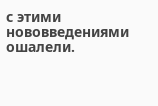с этими нововведениями ошалели.